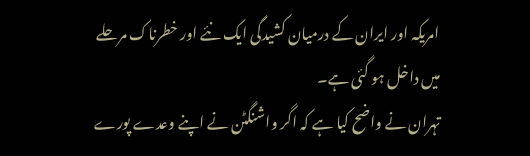امریکہ اور ایران کے درمیان کشیدگی ایک نئے اور خطرناک مرحلے میں داخل ہو گئی ہے۔
تہران نے واضح کیا ہے کہ اگر واشنگٹن نے اپنے وعدے پورے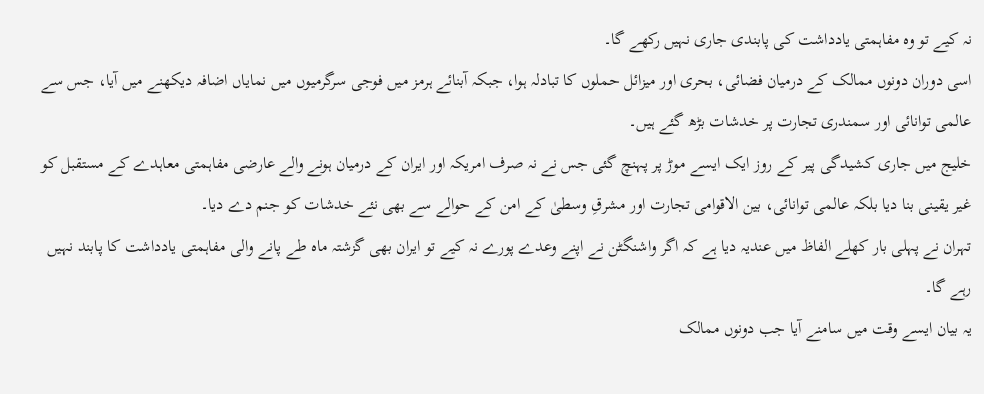نہ کیے تو وہ مفاہمتی یادداشت کی پابندی جاری نہیں رکھے گا۔
اسی دوران دونوں ممالک کے درمیان فضائی، بحری اور میزائل حملوں کا تبادلہ ہوا، جبکہ آبنائے ہرمز میں فوجی سرگرمیوں میں نمایاں اضافہ دیکھنے میں آیا، جس سے عالمی توانائی اور سمندری تجارت پر خدشات بڑھ گئے ہیں۔
خلیج میں جاری کشیدگی پیر کے روز ایک ایسے موڑ پر پہنچ گئی جس نے نہ صرف امریکہ اور ایران کے درمیان ہونے والے عارضی مفاہمتی معاہدے کے مستقبل کو غیر یقینی بنا دیا بلکہ عالمی توانائی، بین الاقوامی تجارت اور مشرقِ وسطیٰ کے امن کے حوالے سے بھی نئے خدشات کو جنم دے دیا۔
تہران نے پہلی بار کھلے الفاظ میں عندیہ دیا ہے کہ اگر واشنگٹن نے اپنے وعدے پورے نہ کیے تو ایران بھی گزشتہ ماہ طے پانے والی مفاہمتی یادداشت کا پابند نہیں رہے گا۔
یہ بیان ایسے وقت میں سامنے آیا جب دونوں ممالک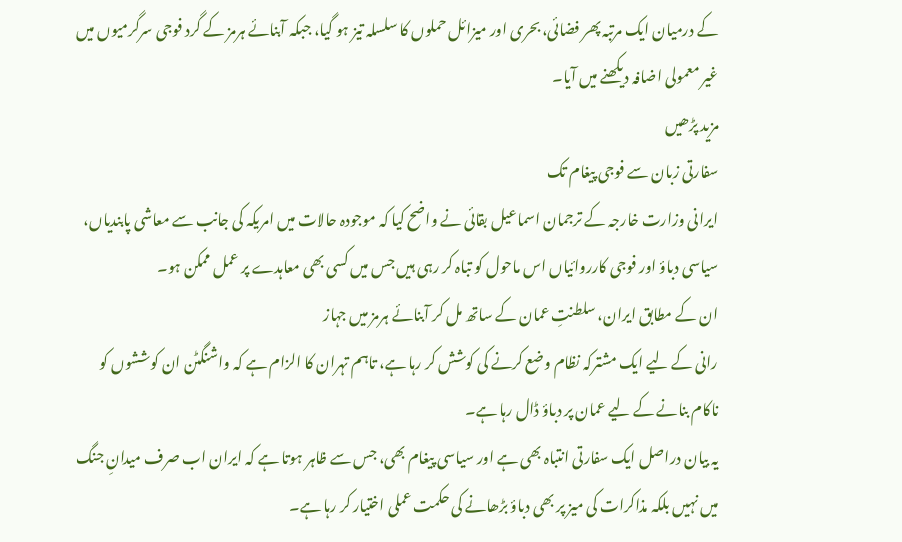کے درمیان ایک مرتبہ پھر فضائی، بحری اور میزائل حملوں کا سلسلہ تیز ہو گیا، جبکہ آبنائے ہرمز کے گرد فوجی سرگرمیوں میں غیر معمولی اضافہ دیکھنے میں آیا۔
مزید پڑھیں
سفارتی زبان سے فوجی پیغام تک
ایرانی وزارت خارجہ کے ترجمان اسماعیل بقائی نے واضح کیا کہ موجودہ حالات میں امریکہ کی جانب سے معاشی پابندیاں، سیاسی دباؤ اور فوجی کارروائیاں اس ماحول کو تباہ کر رہی ہیں جس میں کسی بھی معاہدے پر عمل ممکن ہو۔
ان کے مطابق ایران، سلطنتِ عمان کے ساتھ مل کر آبنائے ہرمز میں جہاز
رانی کے لیے ایک مشترکہ نظام وضع کرنے کی کوشش کر رہا ہے، تاہم تہران کا الزام ہے کہ واشنگٹن ان کوششوں کو ناکام بنانے کے لیے عمان پر دباؤ ڈال رہا ہے۔
یہ بیان دراصل ایک سفارتی انتباہ بھی ہے اور سیاسی پیغام بھی، جس سے ظاہر ہوتا ہے کہ ایران اب صرف میدانِ جنگ میں نہیں بلکہ مذاکرات کی میز پر بھی دباؤ بڑھانے کی حکمت عملی اختیار کر رہا ہے۔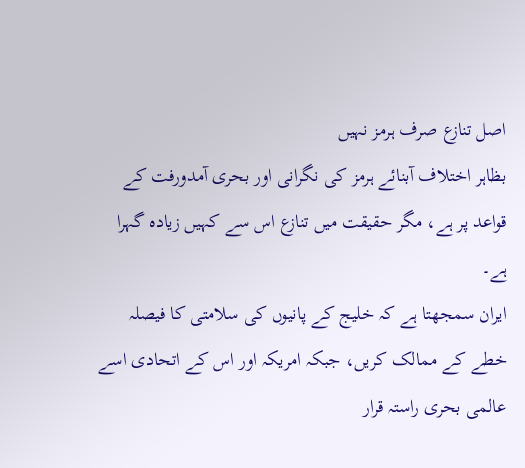اصل تنازع صرف ہرمز نہیں
بظاہر اختلاف آبنائے ہرمز کی نگرانی اور بحری آمدورفت کے قواعد پر ہے، مگر حقیقت میں تنازع اس سے کہیں زیادہ گہرا ہے۔
ایران سمجھتا ہے کہ خلیج کے پانیوں کی سلامتی کا فیصلہ خطے کے ممالک کریں، جبکہ امریکہ اور اس کے اتحادی اسے عالمی بحری راستہ قرار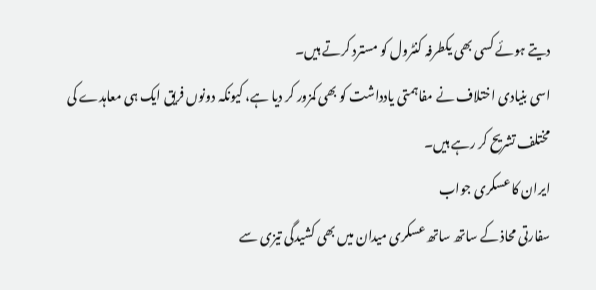دیتے ہوئے کسی بھی یکطرفہ کنٹرول کو مسترد کرتے ہیں۔
اسی بنیادی اختلاف نے مفاہمتی یادداشت کو بھی کمزور کر دیا ہے، کیونکہ دونوں فریق ایک ہی معاہدے کی مختلف تشریح کر رہے ہیں۔
ایران کا عسکری جواب
سفارتی محاذ کے ساتھ ساتھ عسکری میدان میں بھی کشیدگی تیزی سے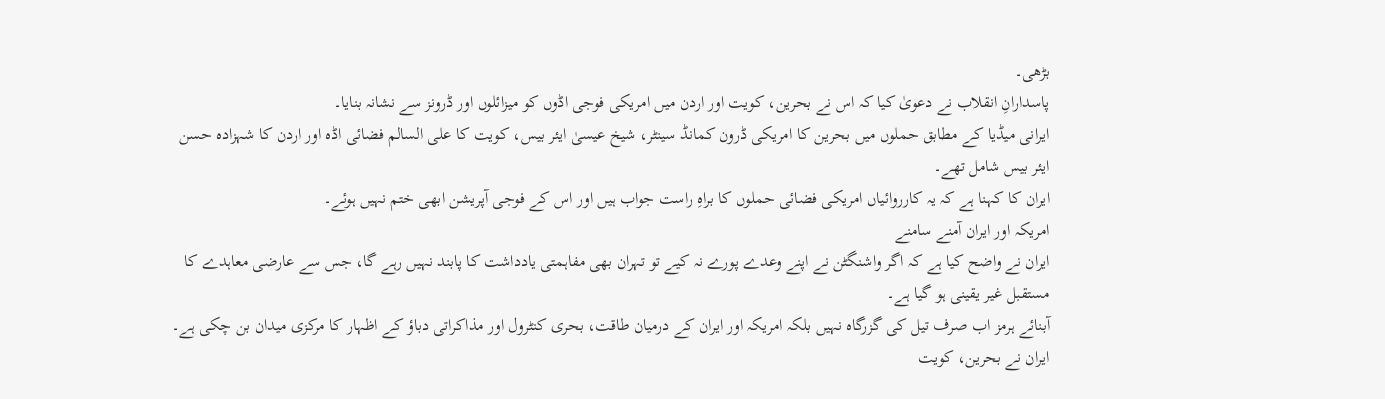بڑھی۔
پاسدارانِ انقلاب نے دعویٰ کیا کہ اس نے بحرین، کویت اور اردن میں امریکی فوجی اڈوں کو میزائلوں اور ڈرونز سے نشانہ بنایا۔
ایرانی میڈیا کے مطابق حملوں میں بحرین کا امریکی ڈرون کمانڈ سینٹر، شیخ عیسیٰ ایئر بیس، کویت کا علی السالم فضائی اڈہ اور اردن کا شہزادہ حسن ایئر بیس شامل تھے۔
ایران کا کہنا ہے کہ یہ کارروائیاں امریکی فضائی حملوں کا براہِ راست جواب ہیں اور اس کے فوجی آپریشن ابھی ختم نہیں ہوئے۔
امریکہ اور ایران آمنے سامنے
ایران نے واضح کیا ہے کہ اگر واشنگٹن نے اپنے وعدے پورے نہ کیے تو تہران بھی مفاہمتی یادداشت کا پابند نہیں رہے گا، جس سے عارضی معاہدے کا مستقبل غیر یقینی ہو گیا ہے۔
آبنائے ہرمز اب صرف تیل کی گزرگاہ نہیں بلکہ امریکہ اور ایران کے درمیان طاقت، بحری کنٹرول اور مذاکراتی دباؤ کے اظہار کا مرکزی میدان بن چکی ہے۔
ایران نے بحرین، کویت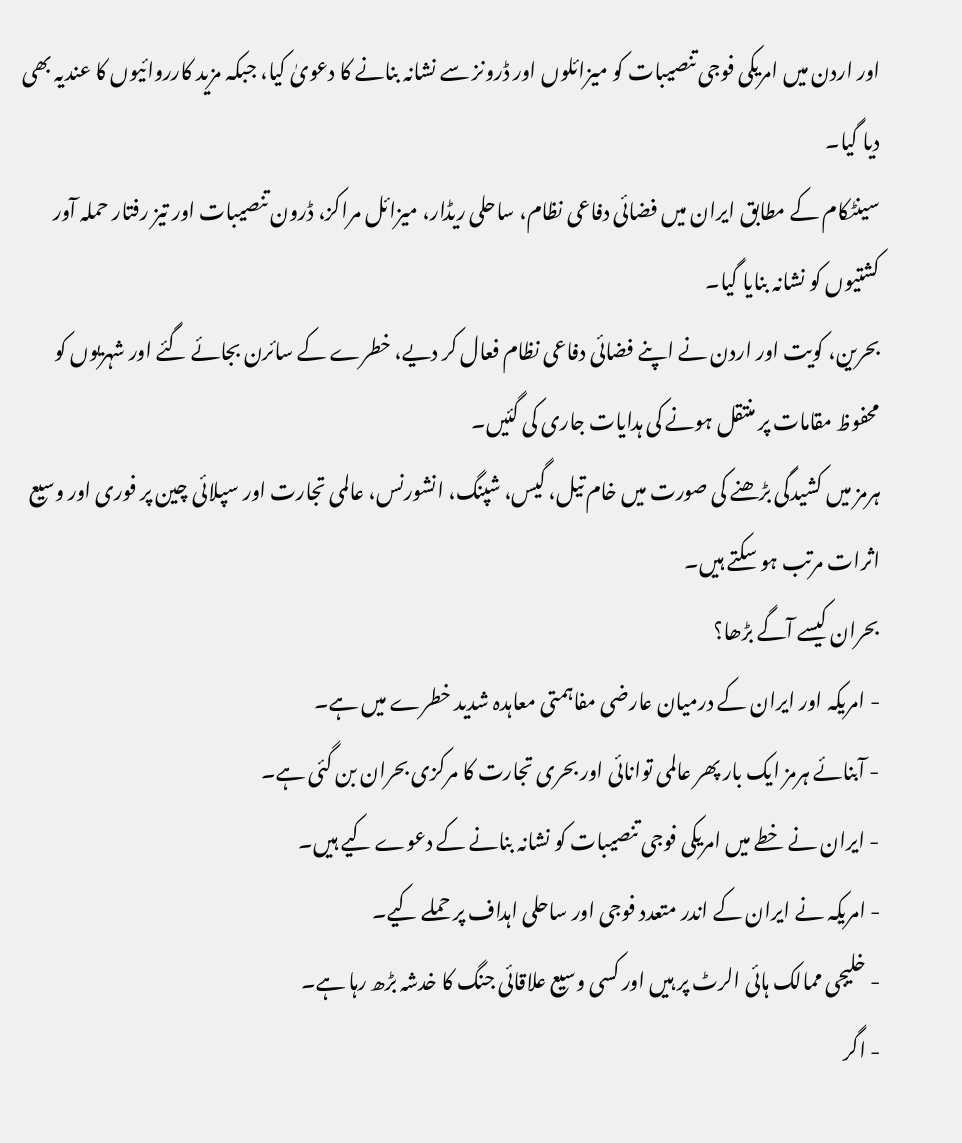اور اردن میں امریکی فوجی تنصیبات کو میزائلوں اور ڈرونز سے نشانہ بنانے کا دعویٰ کیا، جبکہ مزید کارروائیوں کا عندیہ بھی دیا گیا۔
سینٹکام کے مطابق ایران میں فضائی دفاعی نظام، ساحلی ریڈار، میزائل مراکز، ڈرون تنصیبات اور تیز رفتار حملہ آور کشتیوں کو نشانہ بنایا گیا۔
بحرین، کویت اور اردن نے اپنے فضائی دفاعی نظام فعال کر دیے، خطرے کے سائرن بجائے گئے اور شہریوں کو محفوظ مقامات پر منتقل ہونے کی ہدایات جاری کی گئیں۔
ہرمز میں کشیدگی بڑھنے کی صورت میں خام تیل، گیس، شپنگ، انشورنس، عالمی تجارت اور سپلائی چین پر فوری اور وسیع اثرات مرتب ہو سکتے ہیں۔
بحران کیسے آگے بڑھا؟
- امریکہ اور ایران کے درمیان عارضی مفاہمتی معاہدہ شدید خطرے میں ہے۔
- آبنائے ہرمز ایک بار پھر عالمی توانائی اور بحری تجارت کا مرکزی بحران بن گئی ہے۔
- ایران نے خطے میں امریکی فوجی تنصیبات کو نشانہ بنانے کے دعوے کیے ہیں۔
- امریکہ نے ایران کے اندر متعدد فوجی اور ساحلی اہداف پر حملے کیے۔
- خلیجی ممالک ہائی الرٹ پر ہیں اور کسی وسیع علاقائی جنگ کا خدشہ بڑھ رہا ہے۔
- اگر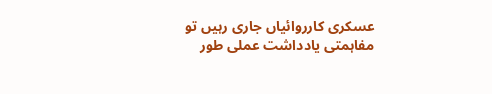عسکری کارروائیاں جاری رہیں تو مفاہمتی یادداشت عملی طور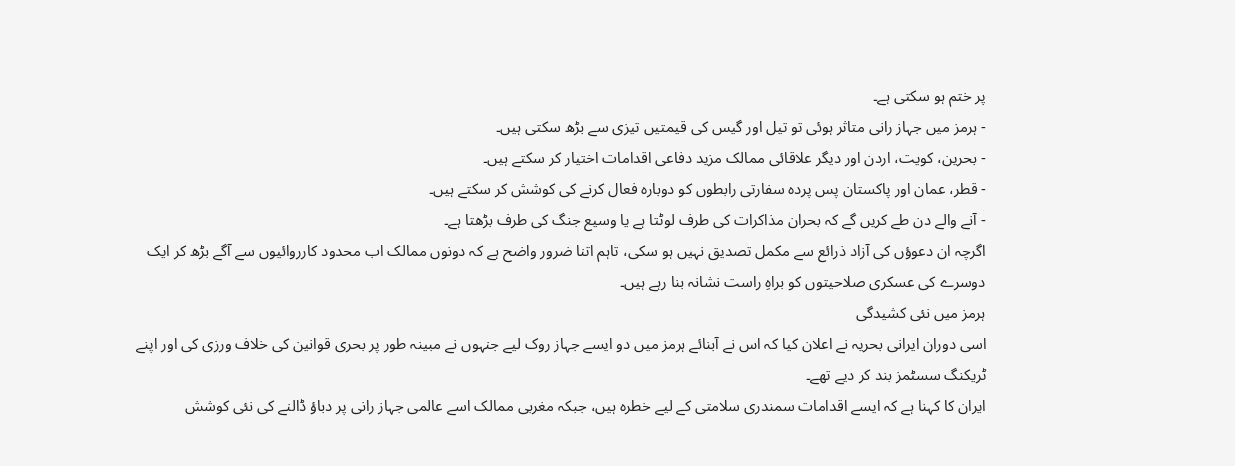پر ختم ہو سکتی ہے۔
- ہرمز میں جہاز رانی متاثر ہوئی تو تیل اور گیس کی قیمتیں تیزی سے بڑھ سکتی ہیں۔
- بحرین، کویت، اردن اور دیگر علاقائی ممالک مزید دفاعی اقدامات اختیار کر سکتے ہیں۔
- قطر، عمان اور پاکستان پس پردہ سفارتی رابطوں کو دوبارہ فعال کرنے کی کوشش کر سکتے ہیں۔
- آنے والے دن طے کریں گے کہ بحران مذاکرات کی طرف لوٹتا ہے یا وسیع جنگ کی طرف بڑھتا ہے۔
اگرچہ ان دعوؤں کی آزاد ذرائع سے مکمل تصدیق نہیں ہو سکی، تاہم اتنا ضرور واضح ہے کہ دونوں ممالک اب محدود کارروائیوں سے آگے بڑھ کر ایک دوسرے کی عسکری صلاحیتوں کو براہِ راست نشانہ بنا رہے ہیں۔
ہرمز میں نئی کشیدگی
اسی دوران ایرانی بحریہ نے اعلان کیا کہ اس نے آبنائے ہرمز میں دو ایسے جہاز روک لیے جنہوں نے مبینہ طور پر بحری قوانین کی خلاف ورزی کی اور اپنے ٹریکنگ سسٹمز بند کر دیے تھے۔
ایران کا کہنا ہے کہ ایسے اقدامات سمندری سلامتی کے لیے خطرہ ہیں، جبکہ مغربی ممالک اسے عالمی جہاز رانی پر دباؤ ڈالنے کی نئی کوشش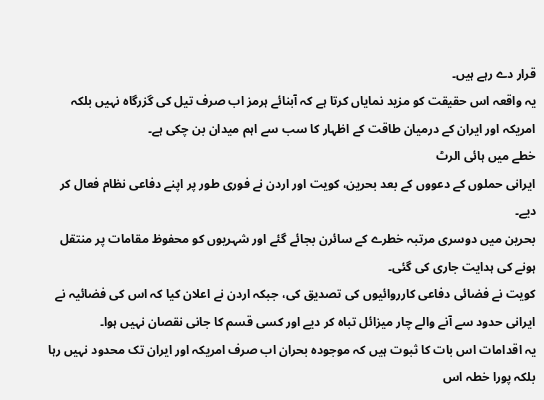قرار دے رہے ہیں۔
یہ واقعہ اس حقیقت کو مزید نمایاں کرتا ہے کہ آبنائے ہرمز اب صرف تیل کی گزرگاہ نہیں بلکہ امریکہ اور ایران کے درمیان طاقت کے اظہار کا سب سے اہم میدان بن چکی ہے۔
خطے میں ہائی الرٹ
ایرانی حملوں کے دعووں کے بعد بحرین، کویت اور اردن نے فوری طور پر اپنے دفاعی نظام فعال کر دیے۔
بحرین میں دوسری مرتبہ خطرے کے سائرن بجائے گئے اور شہریوں کو محفوظ مقامات پر منتقل ہونے کی ہدایت جاری کی گئی۔
کویت نے فضائی دفاعی کارروائیوں کی تصدیق کی، جبکہ اردن نے اعلان کیا کہ اس کی فضائیہ نے ایرانی حدود سے آنے والے چار میزائل تباہ کر دیے اور کسی قسم کا جانی نقصان نہیں ہوا۔
یہ اقدامات اس بات کا ثبوت ہیں کہ موجودہ بحران اب صرف امریکہ اور ایران تک محدود نہیں رہا بلکہ پورا خطہ اس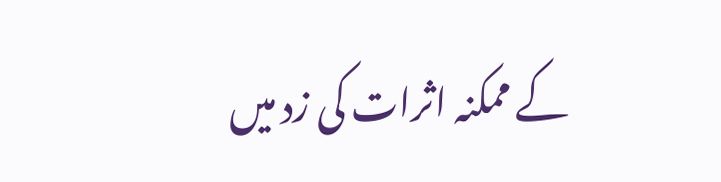کے ممکنہ اثرات کی زد میں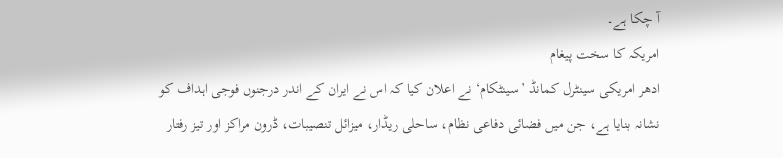آ چکا ہے۔
امریکہ کا سخت پیغام
ادھر امریکی سینٹرل کمانڈ ’سینٹکام‘ نے اعلان کیا کہ اس نے ایران کے اندر درجنوں فوجی اہداف کو نشانہ بنایا ہے، جن میں فضائی دفاعی نظام، ساحلی ریڈار، میزائل تنصیبات، ڈرون مراکز اور تیز رفتار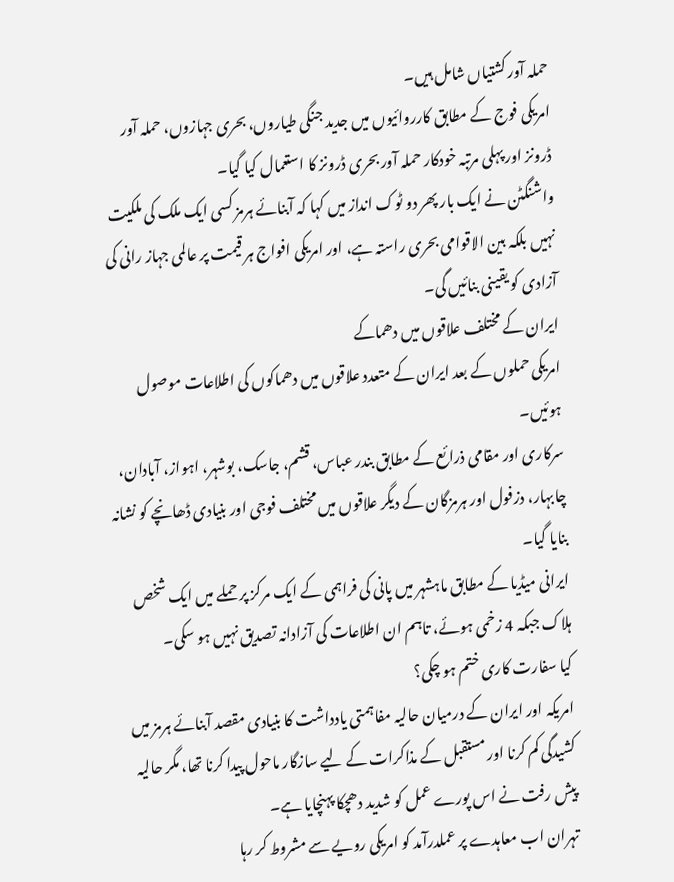حملہ آور کشتیاں شامل ہیں۔
امریکی فوج کے مطابق کارروائیوں میں جدید جنگی طیاروں، بحری جہازوں، حملہ آور ڈرونز اور پہلی مرتبہ خودکار حملہ آور بحری ڈرونز کا استعمال کیا گیا۔
واشنگٹن نے ایک بار پھر دو ٹوک انداز میں کہا کہ آبنائے ہرمز کسی ایک ملک کی ملکیت نہیں بلکہ بین الاقوامی بحری راستہ ہے، اور امریکی افواج ہر قیمت پر عالمی جہاز رانی کی آزادی کو یقینی بنائیں گی۔
ایران کے مختلف علاقوں میں دھماکے
امریکی حملوں کے بعد ایران کے متعدد علاقوں میں دھماکوں کی اطلاعات موصول ہوئیں۔
سرکاری اور مقامی ذرائع کے مطابق بندر عباس، قشم، جاسک، بوشہر، اہواز، آبادان، چابہار، دزفول اور ہرمزگان کے دیگر علاقوں میں مختلف فوجی اور بنیادی ڈھانچے کو نشانہ بنایا گیا۔
ایرانی میڈیا کے مطابق ماہشہر میں پانی کی فراہمی کے ایک مرکز پر حملے میں ایک شخص ہلاک جبکہ 4 زخمی ہوئے، تاہم ان اطلاعات کی آزادانہ تصدیق نہیں ہو سکی۔
کیا سفارت کاری ختم ہو چکی؟
امریکہ اور ایران کے درمیان حالیہ مفاہمتی یادداشت کا بنیادی مقصد آبنائے ہرمز میں کشیدگی کم کرنا اور مستقبل کے مذاکرات کے لیے سازگار ماحول پیدا کرنا تھا، مگر حالیہ پیش رفت نے اس پورے عمل کو شدید دھچکا پہنچایا ہے۔
تہران اب معاہدے پر عملدرآمد کو امریکی رویے سے مشروط کر رہا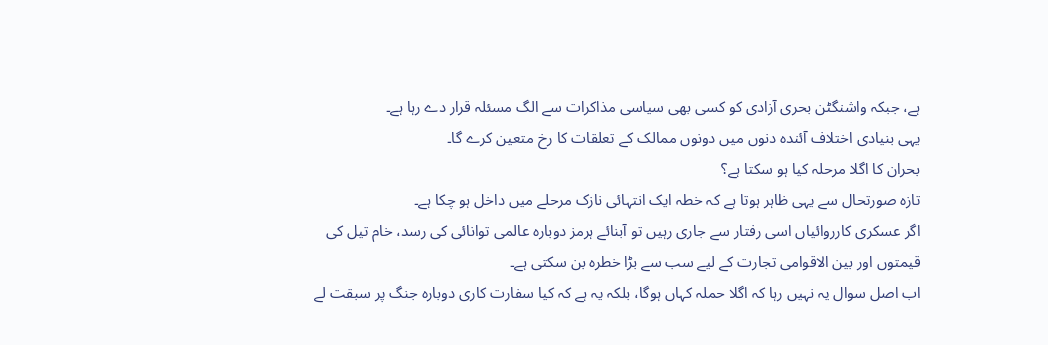ہے، جبکہ واشنگٹن بحری آزادی کو کسی بھی سیاسی مذاکرات سے الگ مسئلہ قرار دے رہا ہے۔
یہی بنیادی اختلاف آئندہ دنوں میں دونوں ممالک کے تعلقات کا رخ متعین کرے گا۔
بحران کا اگلا مرحلہ کیا ہو سکتا ہے؟
تازہ صورتحال سے یہی ظاہر ہوتا ہے کہ خطہ ایک انتہائی نازک مرحلے میں داخل ہو چکا ہے۔
اگر عسکری کارروائیاں اسی رفتار سے جاری رہیں تو آبنائے ہرمز دوبارہ عالمی توانائی کی رسد، خام تیل کی قیمتوں اور بین الاقوامی تجارت کے لیے سب سے بڑا خطرہ بن سکتی ہے۔
اب اصل سوال یہ نہیں رہا کہ اگلا حملہ کہاں ہوگا، بلکہ یہ ہے کہ کیا سفارت کاری دوبارہ جنگ پر سبقت لے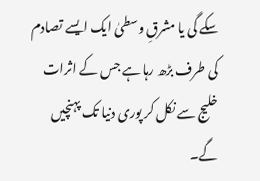سکے گی یا مشرقِ وسطیٰ ایک ایسے تصادم کی طرف بڑھ رہا ہے جس کے اثرات خلیج سے نکل کر پوری دنیا تک پہنچیں گے۔